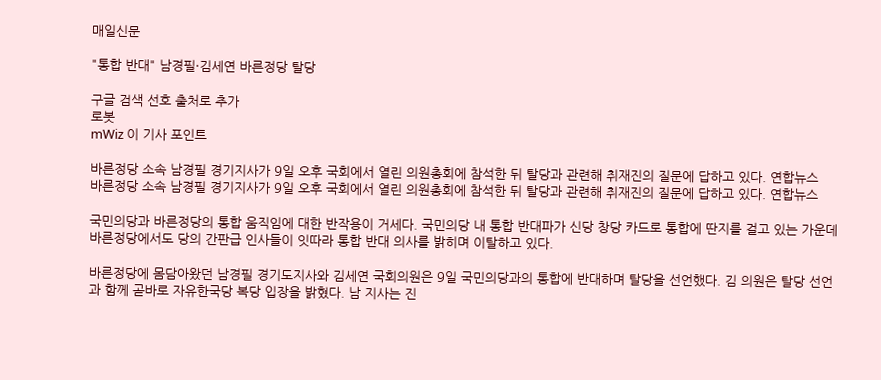매일신문

"통합 반대" 남경필·김세연 바른정당 탈당

구글 검색 선호 출처로 추가
로봇
mWiz 이 기사 포인트

바른정당 소속 남경필 경기지사가 9일 오후 국회에서 열린 의원총회에 참석한 뒤 탈당과 관련해 취재진의 질문에 답하고 있다. 연합뉴스
바른정당 소속 남경필 경기지사가 9일 오후 국회에서 열린 의원총회에 참석한 뒤 탈당과 관련해 취재진의 질문에 답하고 있다. 연합뉴스

국민의당과 바른정당의 통합 움직임에 대한 반작용이 거세다. 국민의당 내 통합 반대파가 신당 창당 카드로 통합에 딴지를 걸고 있는 가운데 바른정당에서도 당의 간판급 인사들이 잇따라 통합 반대 의사를 밝히며 이탈하고 있다.

바른정당에 몸담아왔던 남경필 경기도지사와 김세연 국회의원은 9일 국민의당과의 통합에 반대하며 탈당을 선언했다. 김 의원은 탈당 선언과 함께 곧바로 자유한국당 복당 입장을 밝혔다. 남 지사는 진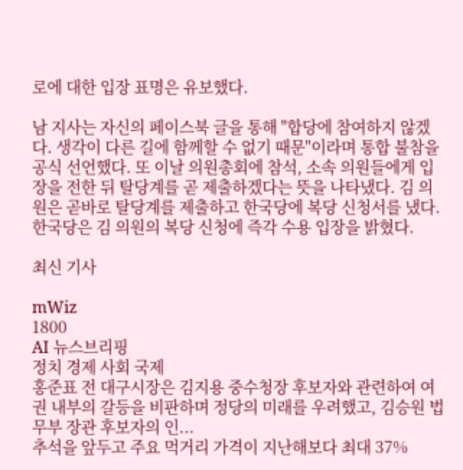로에 대한 입장 표명은 유보했다.

남 지사는 자신의 페이스북 글을 통해 "합당에 참여하지 않겠다. 생각이 다른 길에 함께할 수 없기 때문"이라며 통합 불참을 공식 선언했다. 또 이날 의원총회에 참석, 소속 의원들에게 입장을 전한 뒤 탈당계를 곧 제출하겠다는 뜻을 나타냈다. 김 의원은 곧바로 탈당계를 제출하고 한국당에 복당 신청서를 냈다. 한국당은 김 의원의 복당 신청에 즉각 수용 입장을 밝혔다.

최신 기사

mWiz
1800
AI 뉴스브리핑
정치 경제 사회 국제
홍준표 전 대구시장은 김지용 중수청장 후보자와 관련하여 여권 내부의 갈등을 비판하며 정당의 미래를 우려했고, 김승원 법무부 장관 후보자의 인...
추석을 앞두고 주요 먹거리 가격이 지난해보다 최대 37%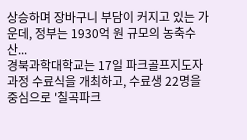상승하며 장바구니 부담이 커지고 있는 가운데, 정부는 1930억 원 규모의 농축수산...
경북과학대학교는 17일 파크골프지도자 과정 수료식을 개최하고, 수료생 22명을 중심으로 '칠곡파크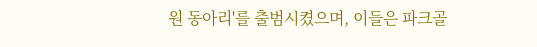원 동아리'를 출범시켰으며, 이들은 파크골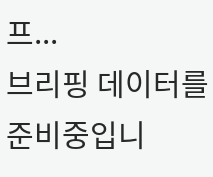프...
브리핑 데이터를 준비중입니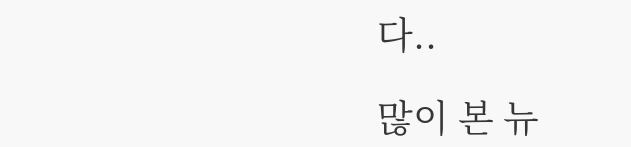다..

많이 본 뉴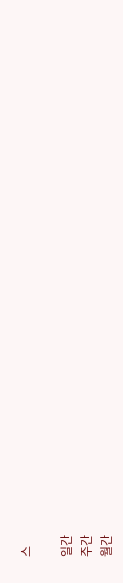스

일간
주간
월간